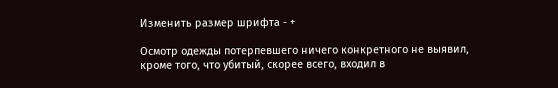Изменить размер шрифта - +

Осмотр одежды потерпевшего ничего конкретного не выявил, кроме того, что убитый, скорее всего, входил в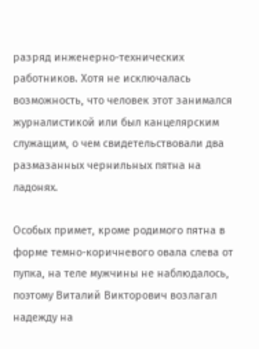разряд инженерно-технических работников. Хотя не исключалась возможность, что человек этот занимался журналистикой или был канцелярским служащим, о чем свидетельствовали два размазанных чернильных пятна на ладонях.

Особых примет, кроме родимого пятна в форме темно-коричневого овала слева от пупка, на теле мужчины не наблюдалось, поэтому Виталий Викторович возлагал надежду на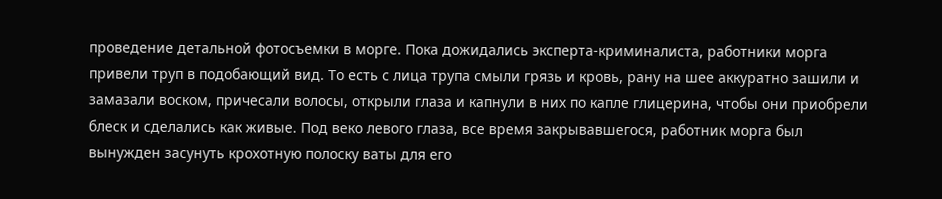проведение детальной фотосъемки в морге. Пока дожидались эксперта-криминалиста, работники морга привели труп в подобающий вид. То есть с лица трупа смыли грязь и кровь, рану на шее аккуратно зашили и замазали воском, причесали волосы, открыли глаза и капнули в них по капле глицерина, чтобы они приобрели блеск и сделались как живые. Под веко левого глаза, все время закрывавшегося, работник морга был вынужден засунуть крохотную полоску ваты для его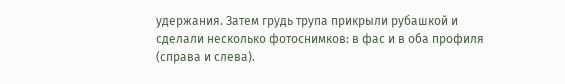удержания. Затем грудь трупа прикрыли рубашкой и сделали несколько фотоснимков: в фас и в оба профиля (справа и слева).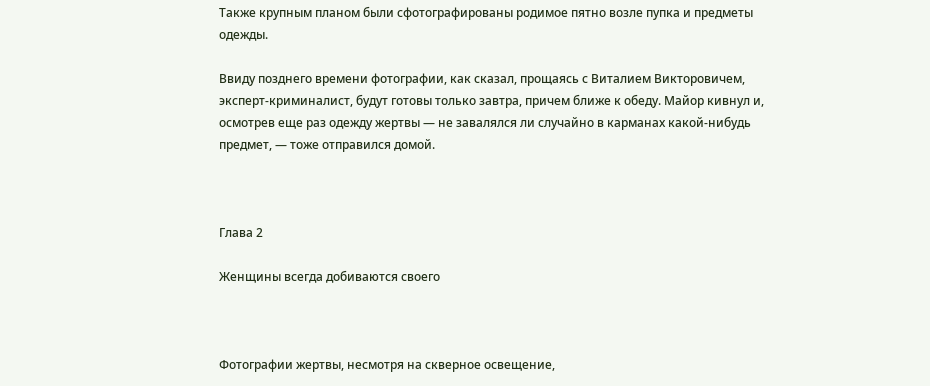Также крупным планом были сфотографированы родимое пятно возле пупка и предметы одежды.

Ввиду позднего времени фотографии, как сказал, прощаясь с Виталием Викторовичем, эксперт-криминалист, будут готовы только завтра, причем ближе к обеду. Майор кивнул и, осмотрев еще раз одежду жертвы — не завалялся ли случайно в карманах какой-нибудь предмет, — тоже отправился домой.



Глава 2

Женщины всегда добиваются своего



Фотографии жертвы, несмотря на скверное освещение,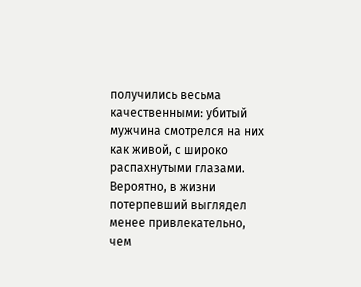получились весьма качественными: убитый мужчина смотрелся на них как живой, с широко распахнутыми глазами. Вероятно, в жизни потерпевший выглядел менее привлекательно, чем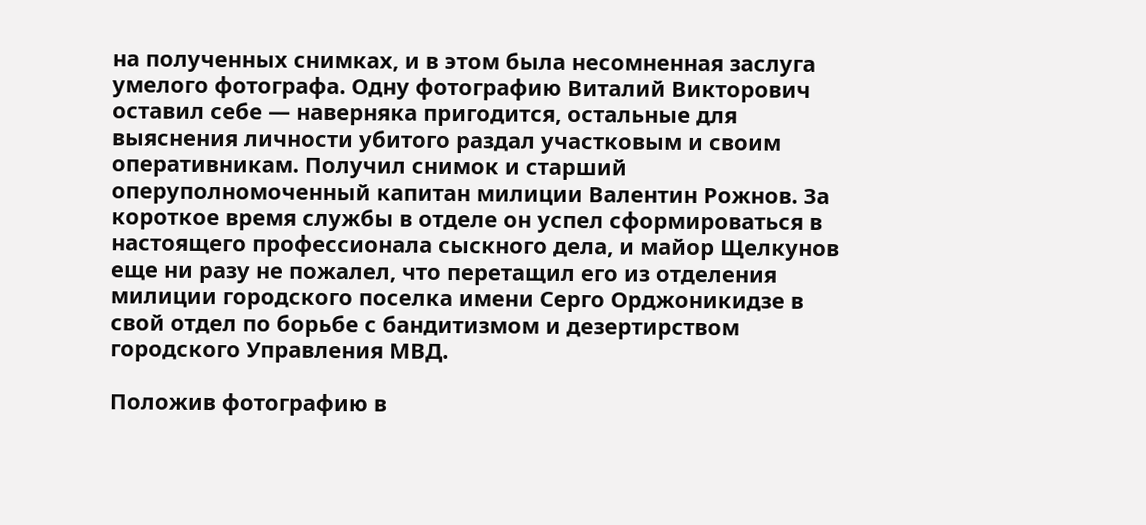на полученных снимках, и в этом была несомненная заслуга умелого фотографа. Одну фотографию Виталий Викторович оставил себе — наверняка пригодится, остальные для выяснения личности убитого раздал участковым и своим оперативникам. Получил снимок и старший оперуполномоченный капитан милиции Валентин Рожнов. За короткое время службы в отделе он успел сформироваться в настоящего профессионала сыскного дела, и майор Щелкунов еще ни разу не пожалел, что перетащил его из отделения милиции городского поселка имени Серго Орджоникидзе в свой отдел по борьбе с бандитизмом и дезертирством городского Управления МВД.

Положив фотографию в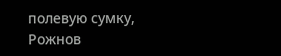полевую сумку, Рожнов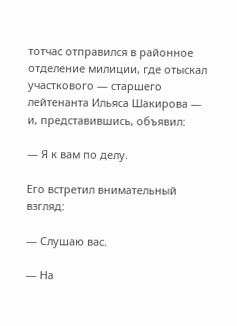тотчас отправился в районное отделение милиции, где отыскал участкового — старшего лейтенанта Ильяса Шакирова — и, представившись, объявил:

— Я к вам по делу.

Его встретил внимательный взгляд:

— Слушаю вас.

— На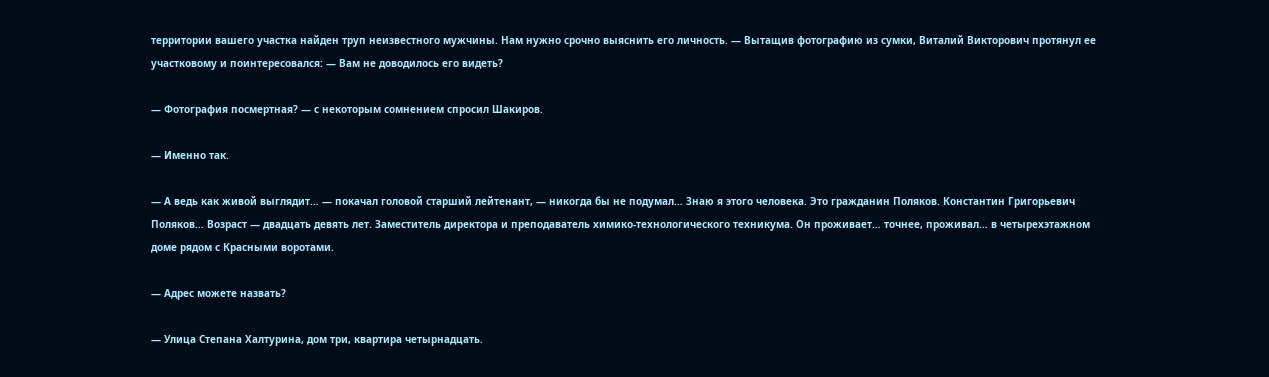территории вашего участка найден труп неизвестного мужчины. Нам нужно срочно выяснить его личность. — Вытащив фотографию из сумки, Виталий Викторович протянул ее участковому и поинтересовался: — Вам не доводилось его видеть?

— Фотография посмертная? — с некоторым сомнением спросил Шакиров.

— Именно так.

— А ведь как живой выглядит… — покачал головой старший лейтенант, — никогда бы не подумал… Знаю я этого человека. Это гражданин Поляков. Константин Григорьевич Поляков… Возраст — двадцать девять лет. Заместитель директора и преподаватель химико-технологического техникума. Он проживает… точнее, проживал… в четырехэтажном доме рядом с Красными воротами.

— Адрес можете назвать?

— Улица Степана Халтурина, дом три, квартира четырнадцать.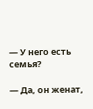— У него есть семья?

— Да, он женат,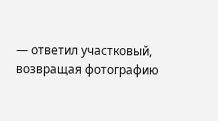— ответил участковый, возвращая фотографию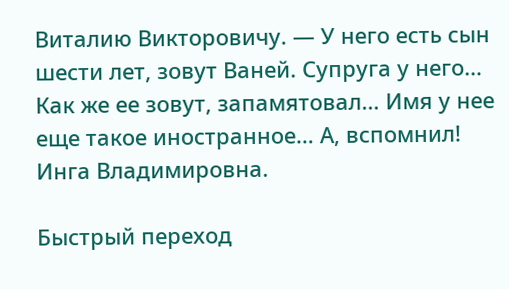Виталию Викторовичу. — У него есть сын шести лет, зовут Ваней. Супруга у него… Как же ее зовут, запамятовал… Имя у нее еще такое иностранное… А, вспомнил! Инга Владимировна.

Быстрый переход